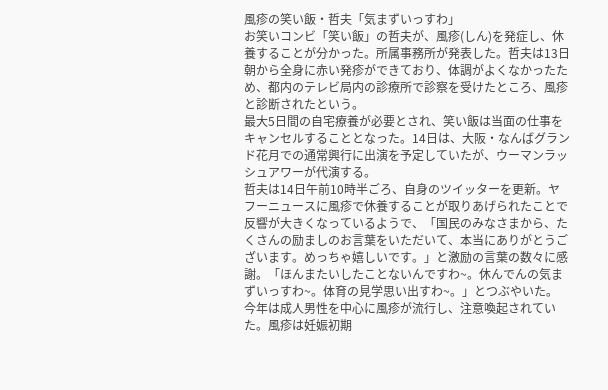風疹の笑い飯・哲夫「気まずいっすわ」
お笑いコンビ「笑い飯」の哲夫が、風疹(しん)を発症し、休養することが分かった。所属事務所が発表した。哲夫は13日朝から全身に赤い発疹ができており、体調がよくなかったため、都内のテレビ局内の診療所で診察を受けたところ、風疹と診断されたという。
最大5日間の自宅療養が必要とされ、笑い飯は当面の仕事をキャンセルすることとなった。14日は、大阪・なんばグランド花月での通常興行に出演を予定していたが、ウーマンラッシュアワーが代演する。
哲夫は14日午前10時半ごろ、自身のツイッターを更新。ヤフーニュースに風疹で休養することが取りあげられたことで反響が大きくなっているようで、「国民のみなさまから、たくさんの励ましのお言葉をいただいて、本当にありがとうございます。めっちゃ嬉しいです。」と激励の言葉の数々に感謝。「ほんまたいしたことないんですわ~。休んでんの気まずいっすわ~。体育の見学思い出すわ~。」とつぶやいた。
今年は成人男性を中心に風疹が流行し、注意喚起されていた。風疹は妊娠初期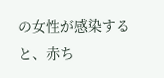の女性が感染すると、赤ち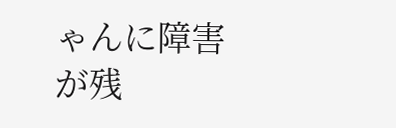ゃんに障害が残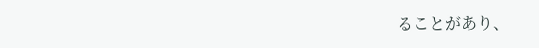ることがあり、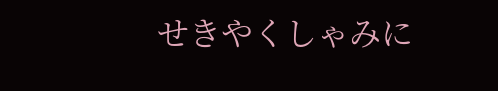せきやくしゃみに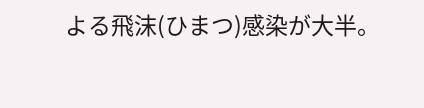よる飛沫(ひまつ)感染が大半。